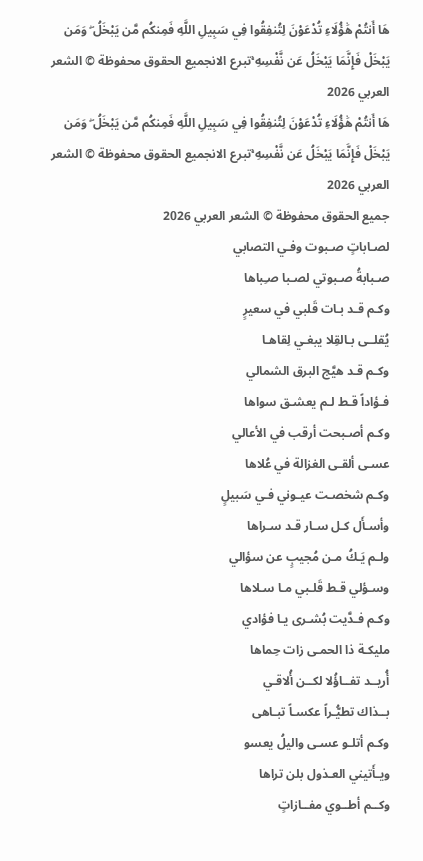هَا أَنتُمْ هَٰؤُلَاءِ تُدْعَوْنَ لِتُنفِقُوا فِي سَبِيلِ اللَّهِ فَمِنكُم مَّن يَبْخَلُ ۖ وَمَن يَبْخَلْ فَإِنَّمَا يَبْخَلُ عَن نَّفْسِهِ ۚتبرع الانجميع الحقوق محفوظة © الشعر العربي 2026
هَا أَنتُمْ هَٰؤُلَاءِ تُدْعَوْنَ لِتُنفِقُوا فِي سَبِيلِ اللَّهِ فَمِنكُم مَّن يَبْخَلُ ۖ وَمَن يَبْخَلْ فَإِنَّمَا يَبْخَلُ عَن نَّفْسِهِ ۚتبرع الانجميع الحقوق محفوظة © الشعر العربي 2026
جميع الحقوق محفوظة © الشعر العربي 2026
لصـاباتٍ صـبوت وفـي التصابي
صـبابةُ صـبوتي لصـبا صـِباها
وكـم قـد بـات قَلبي في سعيرٍ
يُقلــى بـالقِلا يبغـي لِقاهـا
وكـم قـد هيَّج البرق الشمالي
فـؤاداً قـط لـم يعشـق سواها
وكـم أصـبحت أرقب في الأعالي
عسـى ألقـى الغزالة في عُلاها
وكـم شخصـت عيـوني فـي سَبيلٍ
وأسـأَل كـل سـار قـد سـراها
ولـم يَـكُ مـن مُجيبٍ عن سؤالي
وسـؤلي قـط قَلـبي مـا سـلاها
وكـم فـدَّيت بُشـرى يـا فؤادي
مليكـة ذا الحمـى زات حِماها
أُريــد تفــاؤُلا لكــن أُلاقـي
بــذاك تطيُّـراً عكسـاً تبـاهى
وكـم أتلـو عسـى واليلُ يعسو
ويـأَتيني العـذول بلن تراها
وكــم أطــوي مفــازاتٍ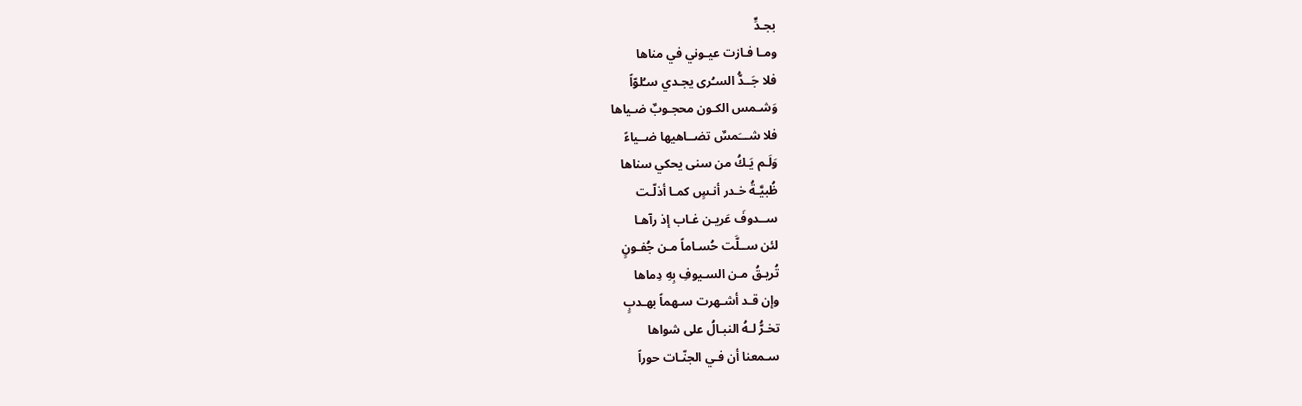بجـدٍّ
ومـا فـازت عيـوني في مناها
فلا جَــدُّ السـُرى يجـدي سـُلوّاً
وَشـمس الكـون محجـوبٌ ضـياها
فلا شـــَمسٌ تضــاهيها ضــياءً
وَلَـم يَـكُ من سنى يحكي سناها
ظُبيَّـةُ خـدر أنـسٍ كمـا أذلّـت
ســدوفَ عَريـن غـاب إذ رآهـا
لئن ســلَّت حُسـاماً مـن جُفـونٍ
تُريـقُ مـن السـيوفِ بِهِ دِماها
وإن قـد أشـهرت سـهماً بهـدبٍ
تخـرُّ لـهُ النبـالُ على شواها
سـمعنا أن فـي الجنّـات حوراً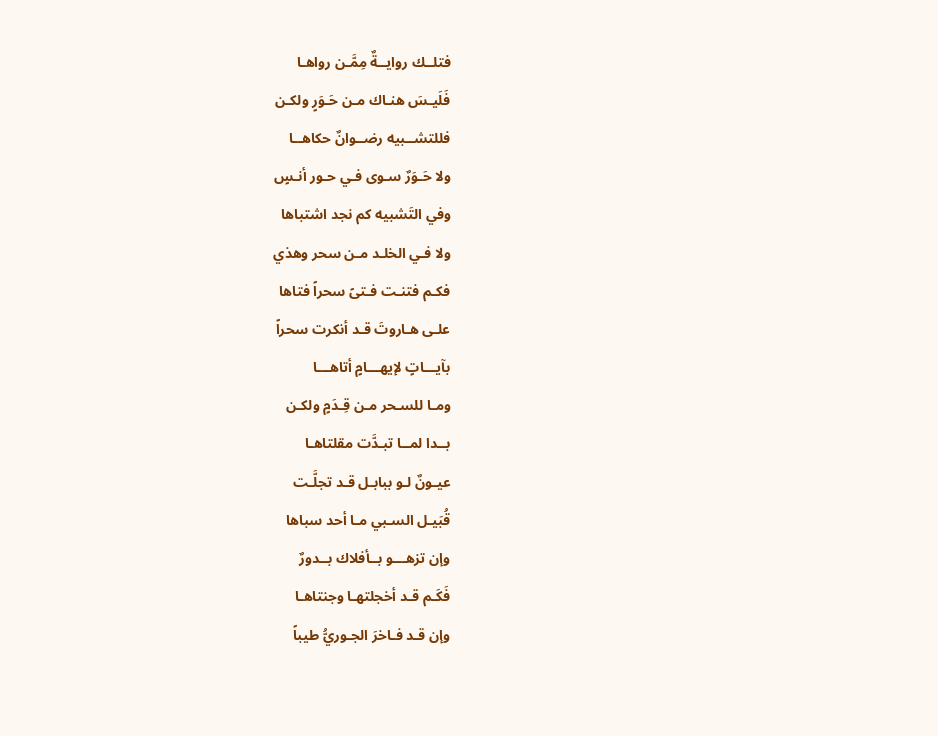فتلــك روايــةٌ مِمَّـن رواهـا
فَلَيـسَ هنـاك مـن حَـوَرٍ ولكـن
فللتشــبيه رضــوانٌ حكاهــا
ولا حَـوَرٌ سـوى فـي حـور أنـسٍ
وفي التَشبيه كم نجد اشتباها
ولا فـي الخلـد مـن سحر وهذي
فكـم فتنـت فـتىً سحراً فتاها
علـى هـاروتَ قـد أنكرت سحراً
بآيـــاتٍ لإيهـــامٍ أتاهـــا
ومـا للسـحر مـن قِـدَمٍ ولكـن
بــدا لمــا تبـدَّت مقلتاهـا
عيـونٌ لـو ببابـل قـد تجلَّـت
قُبَيـل السـبي مـا أحد سباها
وإن تزهـــو بــأفلاك بــدورٌ
فَكَـم قـد أخجلتهـا وجنتاهـا
وإن قـد فـاخرَ الجـوريُّ طيباً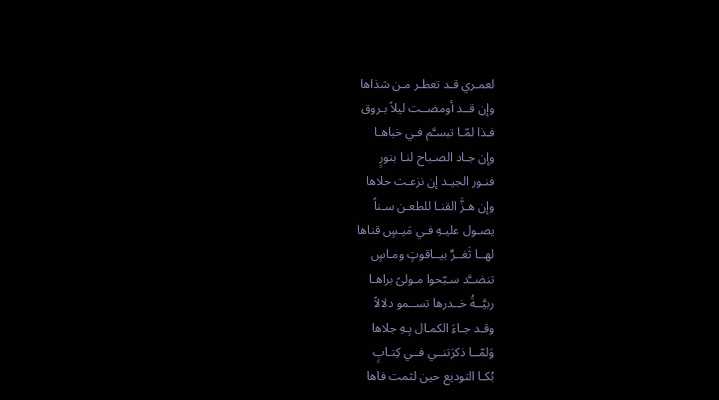لعمـري قـد تعطـر مـن شذاها
وإن قــد أومضــت ليلاً بـروق
فـذا لمّـا تبسـَّم فـي خباهـا
وإن جـاد الصـباح لنـا بنورٍ
فنـور الجيـد إن نزعـت حلاها
وإن هـزَّ القنـا للطعـن سـناً
يصـول عليـهِ فـي مَيـسٍ قناها
لهــا ثَغــرٌ بيــاقوتٍ ومـاسٍ
تنضــَّد سـبّحوا مـولىً براهـا
ربيَّــةُ خــدرها تســمو دلالاً
وقـد جـاءَ الكمـال بِـهِ جلاها
وَلمّــا ذكرَتنــي فــي كِتـابٍ
بُكـا التوديع حين لثمت فاها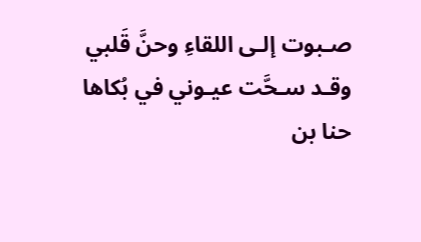صـبوت إلـى اللقاءِ وحنَّ قَلبي
وقـد سـحَّت عيـوني في بُكاها
حنا بن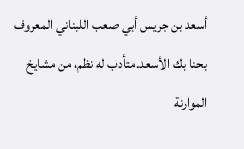أسعد بن جريس أبي صعب اللبناني المعروف بحنا بك الأسعد.متأدب له نظم، من مشايخ الموارنة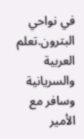في نواحي البترون.تعلم العربية والسريانية وسافر مع الأمير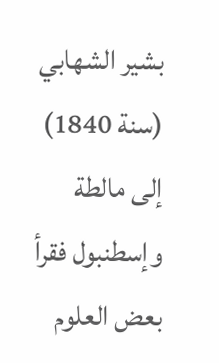بشير الشهابي (سنة 1840) إلى مالطة وإسطنبول فقرأ بعض العلوم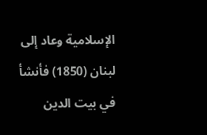الإسلامية وعاد إلى لبنان (1850) فأنشأ في بيت الدين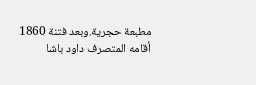مطبعة حجرية.وبعد فتنة 1860 أقامه المتصرف داود باشا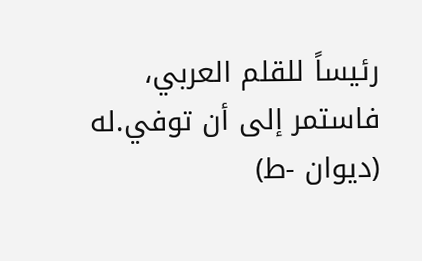رئيساً للقلم العربي، فاستمر إلى أن توفي.له (ديوان -ط)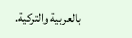بالعربية والتركية.